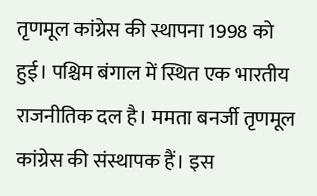तृणमूल कांग्रेस की स्थापना 1998 को हुई। पश्चिम बंगाल में स्थित एक भारतीय राजनीतिक दल है। ममता बनर्जी तृणमूल कांग्रेस की संस्थापक हैं। इस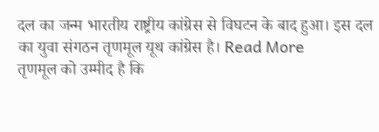दल का जन्म भारतीय राष्ट्रीय कांग्रेस से विघटन के बाद हुआ। इस दल का युवा संगठन तृणमूल यूथ कांग्रेस है। Read More
तृणमूल को उम्मीद है कि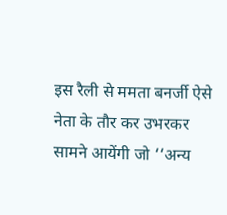इस रैली से ममता बनर्जी ऐसे नेता के तौर कर उभरकर सामने आयेंगी जो ‘‘अन्य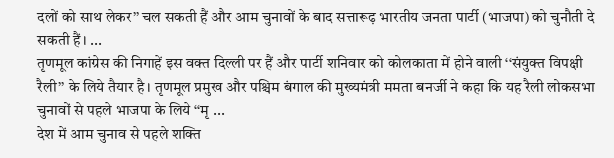दलों को साथ लेकर’’ चल सकती हैं और आम चुनावों के बाद सत्तारूढ़ भारतीय जनता पार्टी (भाजपा) को चुनौती दे सकती हैं। ...
तृणमूल कांग्रेस की निगाहें इस वक्त दिल्ली पर हैं और पार्टी शनिवार को कोलकाता में होने वाली ‘‘संयुक्त विपक्षी रैली’’ के लिये तैयार है। तृणमूल प्रमुख और पश्चिम बंगाल की मुख्यमंत्री ममता बनर्जी ने कहा कि यह रैली लोकसभा चुनावों से पहले भाजपा के लिये ‘‘मृ ...
देश में आम चुनाव से पहले शक्ति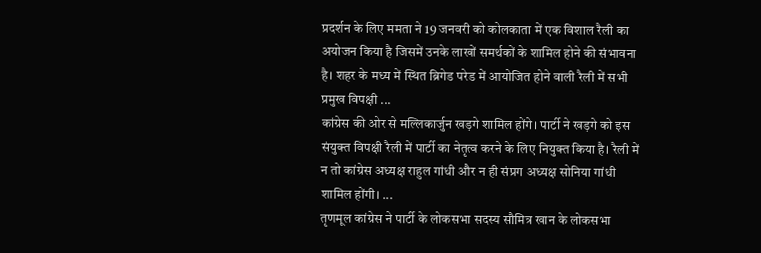प्रदर्शन के लिए ममता ने 19 जनवरी को कोलकाता में एक विशाल रैली का अयोजन किया है जिसमें उनके लाखों समर्थकों के शामिल होने की संभावना है। शहर के मध्य में स्थित ब्रिगेड परेड में आयोजित होने वाली रैली में सभी प्रमुख विपक्षी ...
कांग्रेस की ओर से मल्लिकार्जुन खड़गे शामिल होंगे। पार्टी ने खड़गे को इस संयुक्त विपक्षी रैली में पार्टी का नेतृत्व करने के लिए नियुक्त किया है। रैली में न तो कांग्रेस अध्यक्ष राहुल गांधी और न ही संप्रग अध्यक्ष सोनिया गांधी शामिल होंगी। ...
तृणमूल कांग्रेस ने पार्टी के लोकसभा सदस्य सौमित्र खान के लोकसभा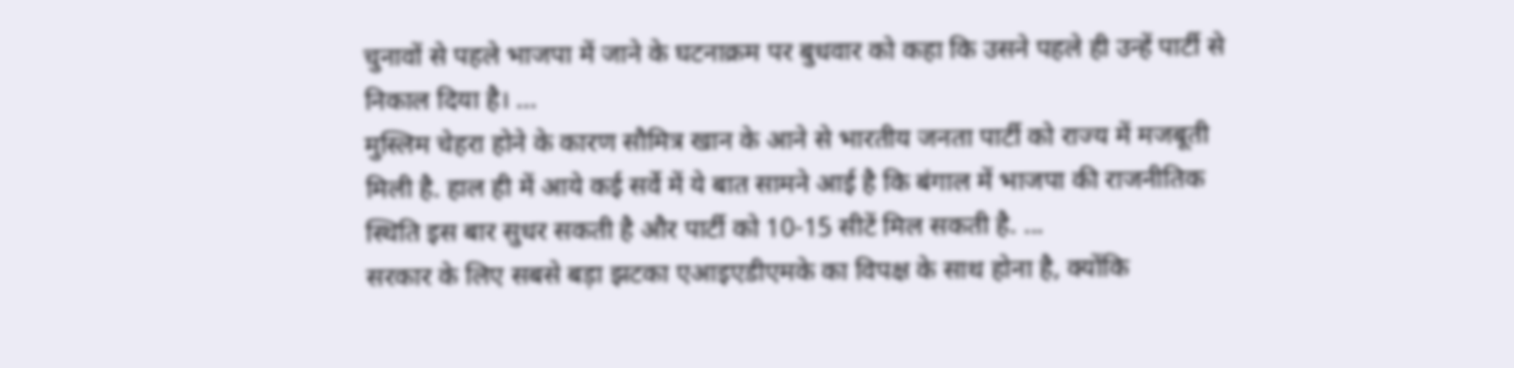चुनावों से पहले भाजपा में जाने के घटनाक्रम पर बुधवार को कहा कि उसने पहले ही उन्हें पार्टी से निकाल दिया है। ...
मुस्लिम चेहरा होने के कारण सौमित्र खान के आने से भारतीय जनता पार्टी को राज्य में मजबूती मिली है. हाल ही में आये कई सर्वे में ये बात सामने आई है कि बंगाल में भाजपा की राजनीतिक स्थिति इस बार सुधर सकती है और पार्टी को 10-15 सीटें मिल सकती है. ...
सरकार के लिए सबसे बड़ा झटका एआइएडीएमके का विपक्ष के साथ होना है, क्योंकि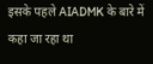इसके पहले AIADMK के बारे में कहा जा रहा था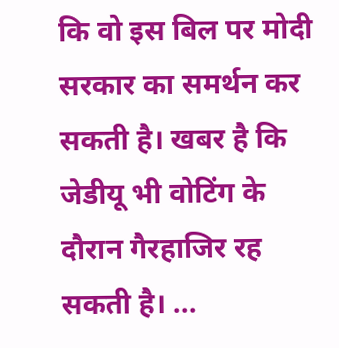कि वो इस बिल पर मोदी सरकार का समर्थन कर सकती है। खबर है कि जेडीयू भी वोटिंग के दौरान गैरहाजिर रह सकती है। ...